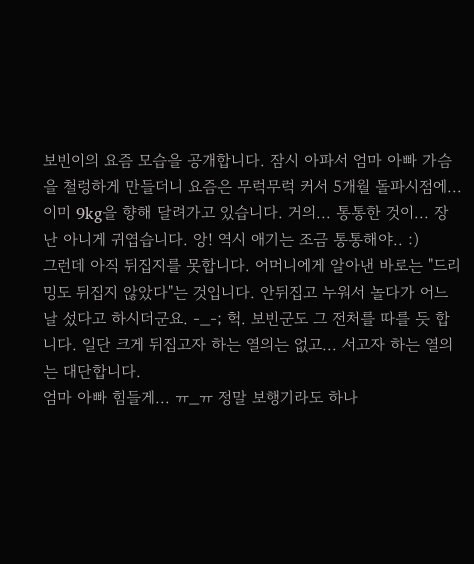보빈이의 요즘 모습을 공개합니다. 잠시 아파서 엄마 아빠 가슴을 철렁하게 만들더니 요즘은 무럭무럭 커서 5개월 돌파시점에... 이미 9kg을 향해 달려가고 있습니다. 거의... 통통한 것이... 장난 아니게 귀엽습니다. 앙! 역시 애기는 조금 통통해야.. :)
그런데 아직 뒤집지를 못합니다. 어머니에게 알아낸 바로는 "드리밍도 뒤집지 않았다"는 것입니다. 안뒤집고 누워서 놀다가 어느날 섰다고 하시더군요. -_-; 헉. 보빈군도 그 전처를 따를 듯 합니다. 일단 크게 뒤집고자 하는 열의는 없고... 서고자 하는 열의는 대단합니다.
엄마 아빠 힘들게... ㅠ_ㅠ 정말 보행기라도 하나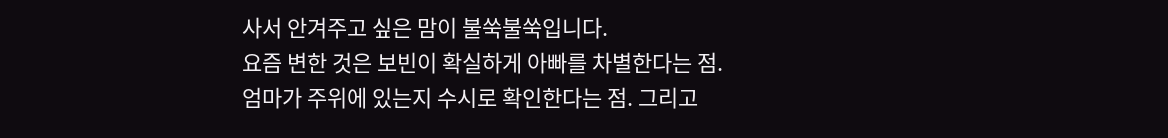사서 안겨주고 싶은 맘이 불쑥불쑥입니다.
요즘 변한 것은 보빈이 확실하게 아빠를 차별한다는 점. 엄마가 주위에 있는지 수시로 확인한다는 점. 그리고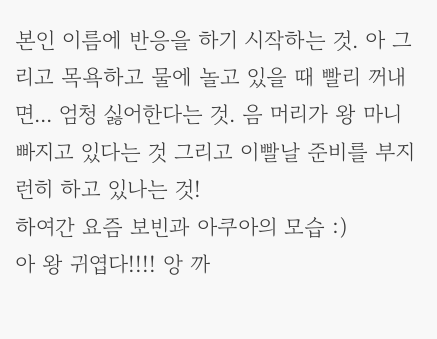본인 이름에 반응을 하기 시작하는 것. 아 그리고 목욕하고 물에 놀고 있을 때 빨리 꺼내면... 엄청 싫어한다는 것. 음 머리가 왕 마니 빠지고 있다는 것 그리고 이빨날 준비를 부지런히 하고 있나는 것!
하여간 요즘 보빈과 아쿠아의 모습 :)
아 왕 귀엽다!!!! 앙 까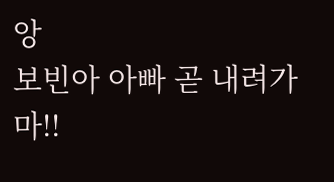앙
보빈아 아빠 곧 내려가마!!